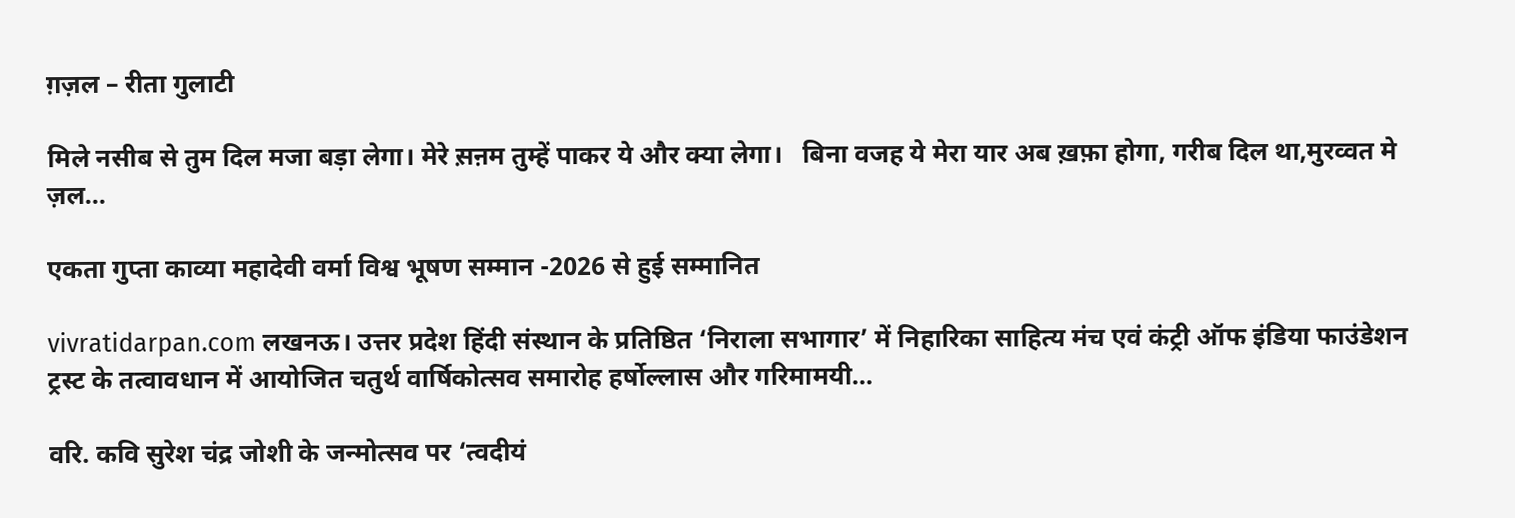ग़ज़ल – रीता गुलाटी

मिले नसीब से तुम दिल मजा बड़ा लेगा। मेरे स़ऩम तुम्हें पाकर ये और क्या लेगा।   बिना वजह ये मेरा यार अब ख़फ़ा होगा, गरीब दिल था,मुरव्वत मे ज़ल…

एकता गुप्ता काव्या महादेवी वर्मा विश्व भूषण सम्मान -2026 से हुई सम्मानित

vivratidarpan.com लखनऊ। उत्तर प्रदेश हिंदी संस्थान के प्रतिष्ठित ‘निराला सभागार’ में निहारिका साहित्य मंच एवं कंट्री ऑफ इंडिया फाउंडेशन ट्रस्ट के तत्वावधान में आयोजित चतुर्थ वार्षिकोत्सव समारोह हर्षोल्लास और गरिमामयी…

वरि. कवि सुरेश चंद्र जोशी के जन्मोत्सव पर ‘त्वदीयं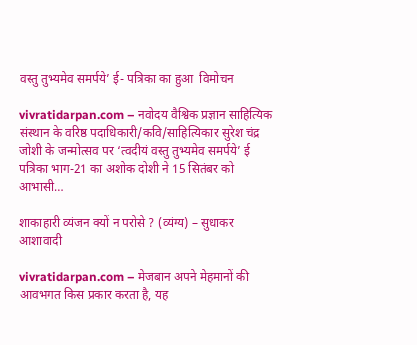वस्तु तुभ्यमेव समर्पये’ ई- पत्रिका का हुआ  विमोचन

vivratidarpan.com – नवोदय वैश्विक प्रज्ञान साहित्यिक संस्थान के वरिष्ठ पदाधिकारी/कवि/साहित्यिकार सुरेश चंद्र जोशी के जन्मोत्सव पर ‘त्वदीयं वस्तु तुभ्यमेव समर्पये’ ई पत्रिका भाग-21 का अशोक दोशी ने 15 सितंबर को आभासी…

शाकाहारी व्यंजन क्यों न परोसे ? (व्यंग्य) – सुधाकर आशावादी

vivratidarpan.com – मेजबान अपने मेहमानों की आवभगत किस प्रकार करता है, यह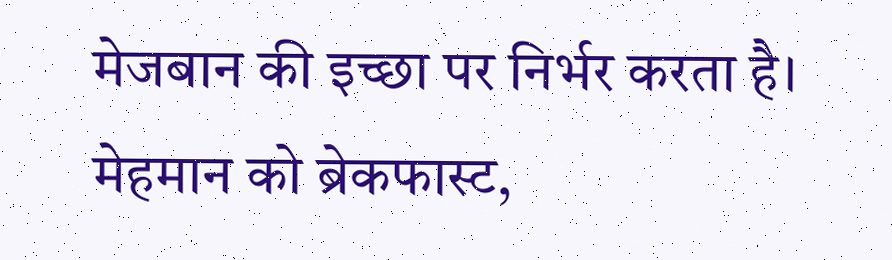मेजबान की इच्छा पर निर्भर करता है। मेहमान को ब्रेकफास्ट,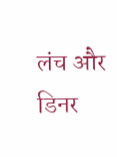लंच और डिनर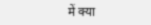में क्या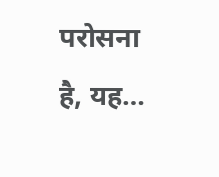परोसना है, यह…